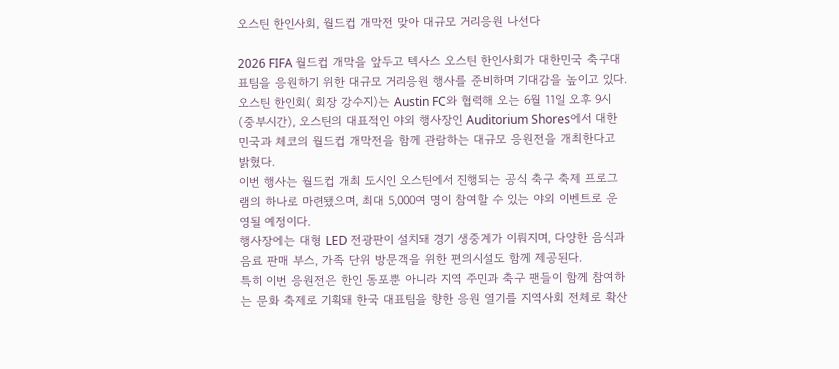오스틴 한인사회, 월드컵 개막전 맞아 대규모 거리응원 나선다

2026 FIFA 월드컵 개막을 앞두고 텍사스 오스틴 한인사회가 대한민국 축구대표팀을 응원하기 위한 대규모 거리응원 행사를 준비하며 기대감을 높이고 있다.
오스틴 한인회( 회장 강수지)는 Austin FC와 협력해 오는 6월 11일 오후 9시(중부시간), 오스틴의 대표적인 야외 행사장인 Auditorium Shores에서 대한민국과 체코의 월드컵 개막전을 함께 관람하는 대규모 응원전을 개최한다고 밝혔다.
이번 행사는 월드컵 개최 도시인 오스틴에서 진행되는 공식 축구 축제 프로그램의 하나로 마련됐으며, 최대 5,000여 명이 참여할 수 있는 야외 이벤트로 운영될 예정이다.
행사장에는 대형 LED 전광판이 설치돼 경기 생중계가 이뤄지며, 다양한 음식과 음료 판매 부스, 가족 단위 방문객을 위한 편의시설도 함께 제공된다.
특히 이번 응원전은 한인 동포뿐 아니라 지역 주민과 축구 팬들이 함께 참여하는 문화 축제로 기획돼 한국 대표팀을 향한 응원 열기를 지역사회 전체로 확산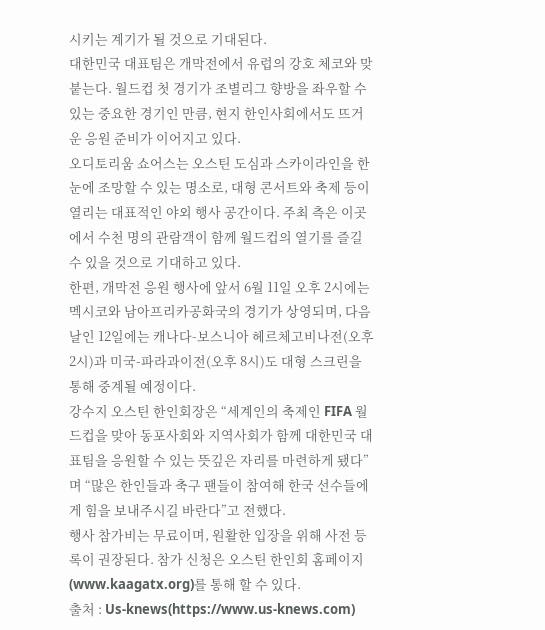시키는 계기가 될 것으로 기대된다.
대한민국 대표팀은 개막전에서 유럽의 강호 체코와 맞붙는다. 월드컵 첫 경기가 조별리그 향방을 좌우할 수 있는 중요한 경기인 만큼, 현지 한인사회에서도 뜨거운 응원 준비가 이어지고 있다.
오디토리움 쇼어스는 오스틴 도심과 스카이라인을 한눈에 조망할 수 있는 명소로, 대형 콘서트와 축제 등이 열리는 대표적인 야외 행사 공간이다. 주최 측은 이곳에서 수천 명의 관람객이 함께 월드컵의 열기를 즐길 수 있을 것으로 기대하고 있다.
한편, 개막전 응원 행사에 앞서 6월 11일 오후 2시에는 멕시코와 남아프리카공화국의 경기가 상영되며, 다음 날인 12일에는 캐나다-보스니아 헤르체고비나전(오후 2시)과 미국-파라과이전(오후 8시)도 대형 스크린을 통해 중계될 예정이다.
강수지 오스틴 한인회장은 “세계인의 축제인 FIFA 월드컵을 맞아 동포사회와 지역사회가 함께 대한민국 대표팀을 응원할 수 있는 뜻깊은 자리를 마련하게 됐다”며 “많은 한인들과 축구 팬들이 참여해 한국 선수들에게 힘을 보내주시길 바란다”고 전했다.
행사 참가비는 무료이며, 원활한 입장을 위해 사전 등록이 권장된다. 참가 신청은 오스틴 한인회 홈페이지 (www.kaagatx.org)를 통해 할 수 있다.
출처 : Us-knews(https://www.us-knews.com)